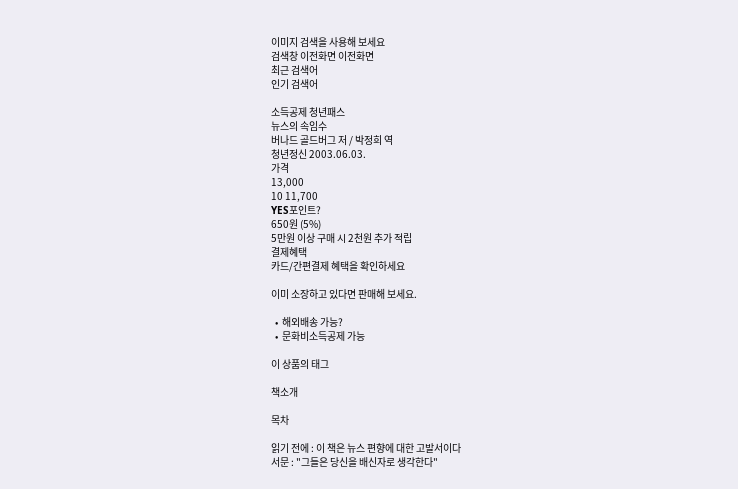이미지 검색을 사용해 보세요
검색창 이전화면 이전화면
최근 검색어
인기 검색어

소득공제 청년패스
뉴스의 속임수
버나드 골드버그 저 / 박정희 역
청년정신 2003.06.03.
가격
13,000
10 11,700
YES포인트?
650원 (5%)
5만원 이상 구매 시 2천원 추가 적립
결제혜택
카드/간편결제 혜택을 확인하세요

이미 소장하고 있다면 판매해 보세요.

  •  해외배송 가능?
  •  문화비소득공제 가능

이 상품의 태그

책소개

목차

읽기 전에 : 이 책은 뉴스 편향에 대한 고발서이다
서문 : "그들은 당신을 배신자로 생각한다"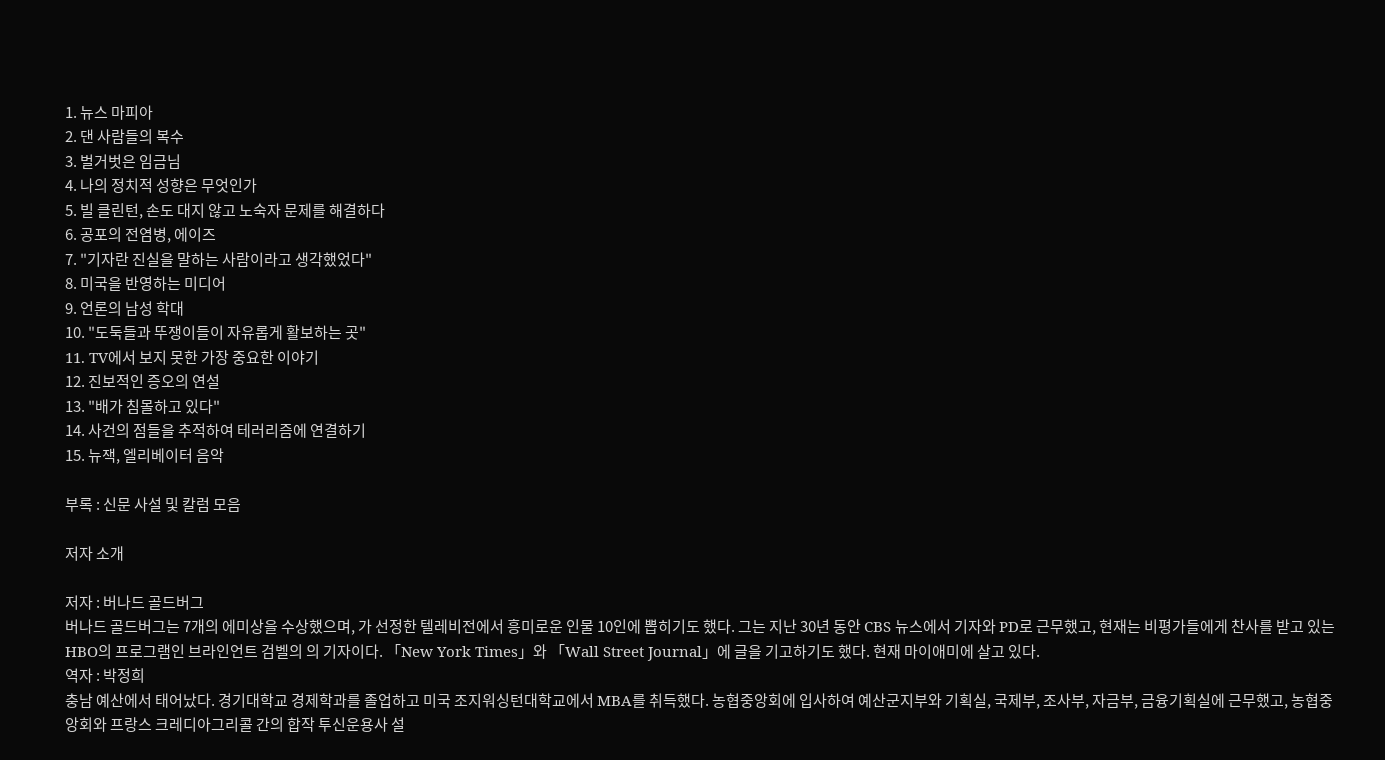1. 뉴스 마피아
2. 댄 사람들의 복수
3. 벌거벗은 임금님
4. 나의 정치적 성향은 무엇인가
5. 빌 클린턴, 손도 대지 않고 노숙자 문제를 해결하다
6. 공포의 전염병, 에이즈
7. "기자란 진실을 말하는 사람이라고 생각했었다"
8. 미국을 반영하는 미디어
9. 언론의 남성 학대
10. "도둑들과 뚜쟁이들이 자유롭게 활보하는 곳"
11. TV에서 보지 못한 가장 중요한 이야기
12. 진보적인 증오의 연설
13. "배가 침몰하고 있다"
14. 사건의 점들을 추적하여 테러리즘에 연결하기
15. 뉴잭, 엘리베이터 음악

부록 : 신문 사설 및 칼럼 모음

저자 소개

저자 : 버나드 골드버그
버나드 골드버그는 7개의 에미상을 수상했으며, 가 선정한 텔레비전에서 흥미로운 인물 10인에 뽑히기도 했다. 그는 지난 30년 동안 CBS 뉴스에서 기자와 PD로 근무했고, 현재는 비평가들에게 찬사를 받고 있는 HBO의 프로그램인 브라인언트 검벨의 의 기자이다. 「New York Times」와 「Wall Street Journal」에 글을 기고하기도 했다. 현재 마이애미에 살고 있다.
역자 : 박정희
충남 예산에서 태어났다. 경기대학교 경제학과를 졸업하고 미국 조지워싱턴대학교에서 MBA를 취득했다. 농협중앙회에 입사하여 예산군지부와 기획실, 국제부, 조사부, 자금부, 금융기획실에 근무했고, 농협중앙회와 프랑스 크레디아그리콜 간의 합작 투신운용사 설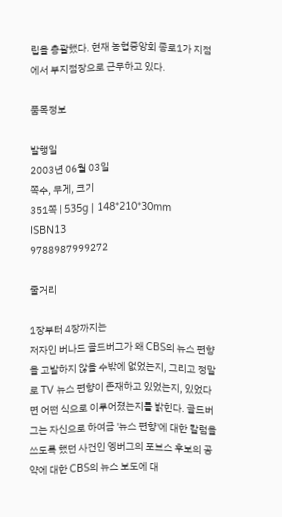립을 총괄했다. 현재 농협중앙회 종로1가 지점에서 부지점장으로 근무하고 있다.

품목정보

발행일
2003년 06월 03일
쪽수, 무게, 크기
351쪽 | 535g | 148*210*30mm
ISBN13
9788987999272

줄거리

1장부터 4장까지는
저자인 버나드 골드버그가 왜 CBS의 뉴스 편향을 고발하지 않을 수밖에 없었는지, 그리고 정말로 TV 뉴스 편향이 존재하고 있었는지, 있었다면 어떤 식으로 이루어졌는지를 밝힌다. 골드버그는 자신으로 하여금 '뉴스 편향'에 대한 칼럼을 쓰도록 했던 사건인 엥버그의 포브스 후보의 공약에 대한 CBS의 뉴스 보도에 대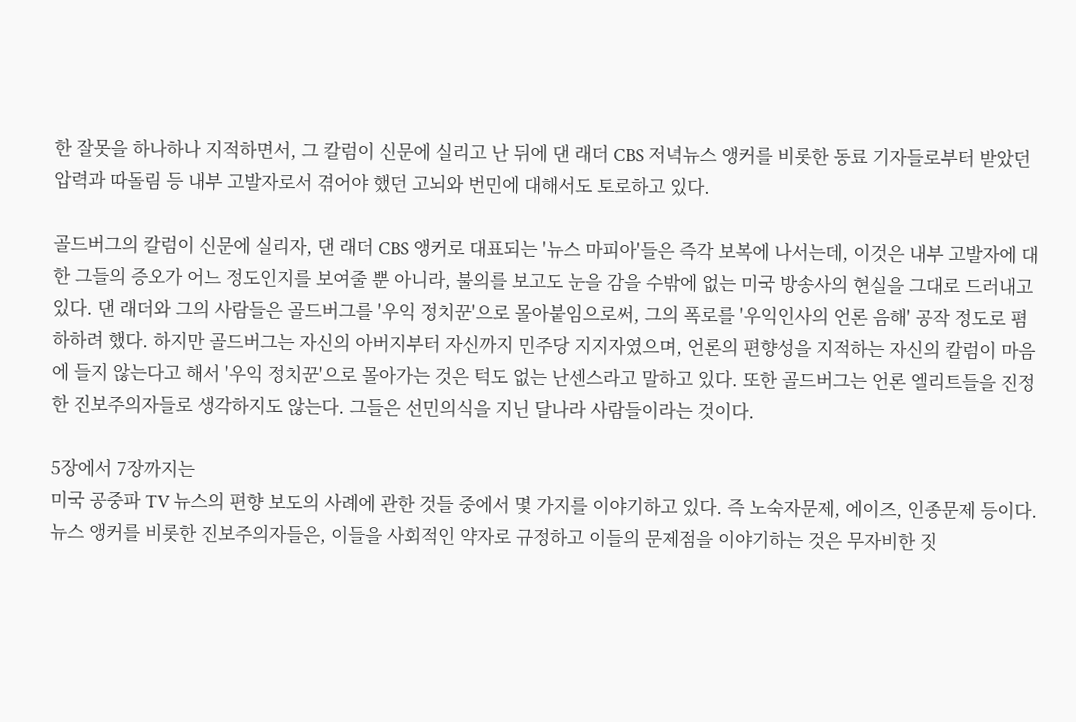한 잘못을 하나하나 지적하면서, 그 칼럼이 신문에 실리고 난 뒤에 댄 래더 CBS 저녁뉴스 앵커를 비롯한 동료 기자들로부터 받았던 압력과 따돌림 등 내부 고발자로서 겪어야 했던 고뇌와 번민에 대해서도 토로하고 있다.

골드버그의 칼럼이 신문에 실리자, 댄 래더 CBS 앵커로 대표되는 '뉴스 마피아'들은 즉각 보복에 나서는데, 이것은 내부 고발자에 대한 그들의 증오가 어느 정도인지를 보여줄 뿐 아니라, 불의를 보고도 눈을 감을 수밖에 없는 미국 방송사의 현실을 그대로 드러내고 있다. 댄 래더와 그의 사람들은 골드버그를 '우익 정치꾼'으로 몰아붙임으로써, 그의 폭로를 '우익인사의 언론 음해' 공작 정도로 폄하하려 했다. 하지만 골드버그는 자신의 아버지부터 자신까지 민주당 지지자였으며, 언론의 편향성을 지적하는 자신의 칼럼이 마음에 들지 않는다고 해서 '우익 정치꾼'으로 몰아가는 것은 턱도 없는 난센스라고 말하고 있다. 또한 골드버그는 언론 엘리트들을 진정한 진보주의자들로 생각하지도 않는다. 그들은 선민의식을 지닌 달나라 사람들이라는 것이다.

5장에서 7장까지는
미국 공중파 TV 뉴스의 편향 보도의 사례에 관한 것들 중에서 몇 가지를 이야기하고 있다. 즉 노숙자문제, 에이즈, 인종문제 등이다. 뉴스 앵커를 비롯한 진보주의자들은, 이들을 사회적인 약자로 규정하고 이들의 문제점을 이야기하는 것은 무자비한 짓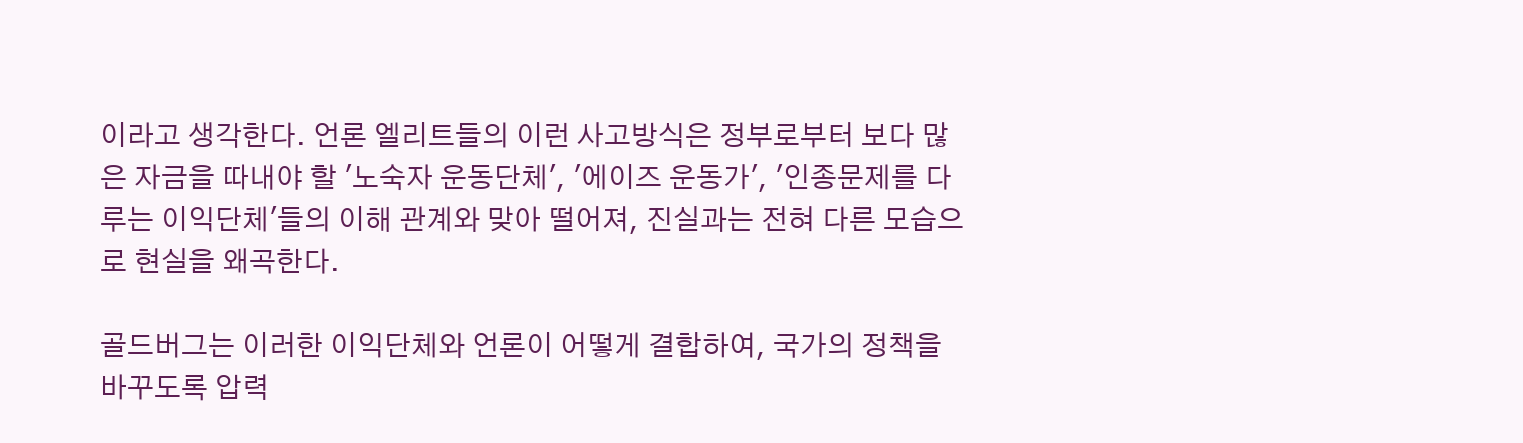이라고 생각한다. 언론 엘리트들의 이런 사고방식은 정부로부터 보다 많은 자금을 따내야 할 '노숙자 운동단체', '에이즈 운동가', '인종문제를 다루는 이익단체'들의 이해 관계와 맞아 떨어져, 진실과는 전혀 다른 모습으로 현실을 왜곡한다.

골드버그는 이러한 이익단체와 언론이 어떻게 결합하여, 국가의 정책을 바꾸도록 압력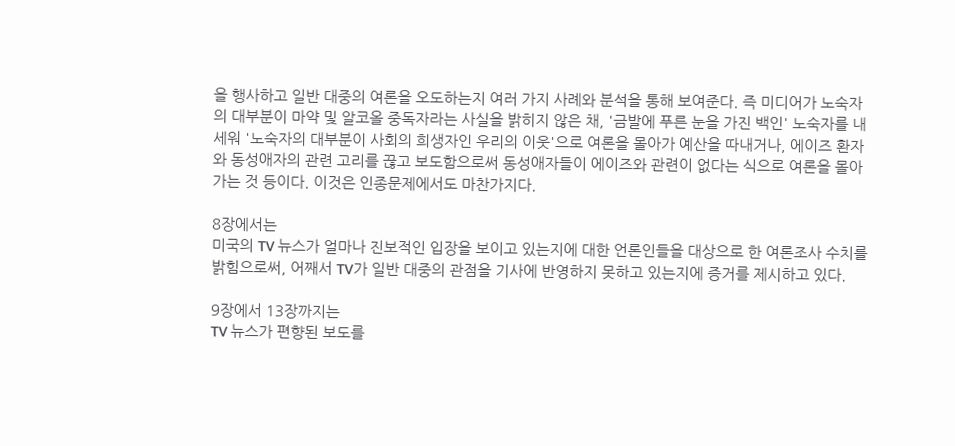을 행사하고 일반 대중의 여론을 오도하는지 여러 가지 사례와 분석을 통해 보여준다. 즉 미디어가 노숙자의 대부분이 마약 및 알코올 중독자라는 사실을 밝히지 않은 채, '금발에 푸른 눈을 가진 백인' 노숙자를 내세워 '노숙자의 대부분이 사회의 희생자인 우리의 이웃'으로 여론을 몰아가 예산을 따내거나, 에이즈 환자와 동성애자의 관련 고리를 끊고 보도함으로써 동성애자들이 에이즈와 관련이 없다는 식으로 여론을 몰아가는 것 등이다. 이것은 인종문제에서도 마찬가지다.

8장에서는
미국의 TV 뉴스가 얼마나 진보적인 입장을 보이고 있는지에 대한 언론인들을 대상으로 한 여론조사 수치를 밝힘으로써, 어째서 TV가 일반 대중의 관점을 기사에 반영하지 못하고 있는지에 증거를 제시하고 있다.

9장에서 13장까지는
TV 뉴스가 편향된 보도를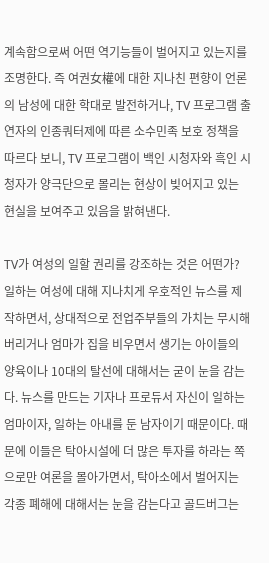계속함으로써 어떤 역기능들이 벌어지고 있는지를 조명한다. 즉 여권女權에 대한 지나친 편향이 언론의 남성에 대한 학대로 발전하거나, TV 프로그램 출연자의 인종쿼터제에 따른 소수민족 보호 정책을 따르다 보니, TV 프로그램이 백인 시청자와 흑인 시청자가 양극단으로 몰리는 현상이 빚어지고 있는 현실을 보여주고 있음을 밝혀낸다.

TV가 여성의 일할 권리를 강조하는 것은 어떤가? 일하는 여성에 대해 지나치게 우호적인 뉴스를 제작하면서, 상대적으로 전업주부들의 가치는 무시해버리거나 엄마가 집을 비우면서 생기는 아이들의 양육이나 10대의 탈선에 대해서는 굳이 눈을 감는다. 뉴스를 만드는 기자나 프로듀서 자신이 일하는 엄마이자, 일하는 아내를 둔 남자이기 때문이다. 때문에 이들은 탁아시설에 더 많은 투자를 하라는 쪽으로만 여론을 몰아가면서, 탁아소에서 벌어지는 각종 폐해에 대해서는 눈을 감는다고 골드버그는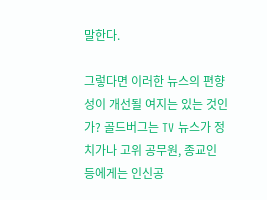말한다.

그렇다면 이러한 뉴스의 편향성이 개선될 여지는 있는 것인가? 골드버그는 TV 뉴스가 정치가나 고위 공무원, 종교인 등에게는 인신공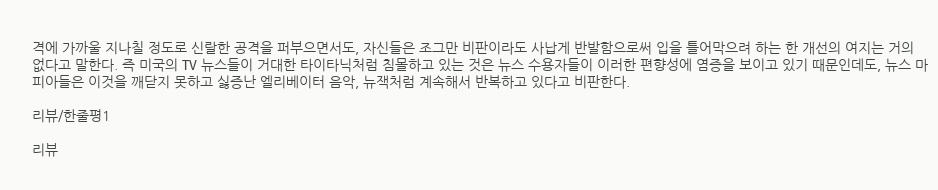격에 가까울 지나칠 정도로 신랄한 공격을 퍼부으면서도, 자신들은 조그만 비판이라도 사납게 반발함으로써 입을 틀어막으려 하는 한 개선의 여지는 거의 없다고 말한다. 즉 미국의 TV 뉴스들이 거대한 타이타닉처럼 침몰하고 있는 것은 뉴스 수용자들이 이러한 편향성에 염증을 보이고 있기 때문인데도, 뉴스 마피아들은 이것을 깨닫지 못하고 싫증난 엘리베이터 음악, 뉴잭처럼 계속해서 반복하고 있다고 비판한다.

리뷰/한줄평1

리뷰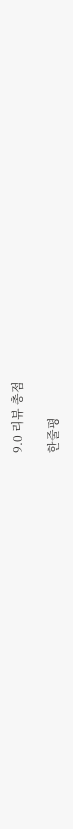9.0 리뷰 총점

한줄평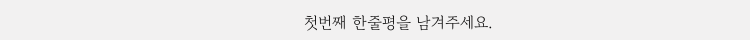첫번째 한줄평을 남겨주세요.